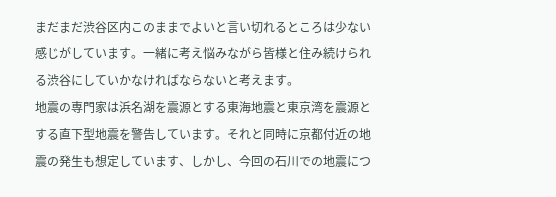まだまだ渋谷区内このままでよいと言い切れるところは少ない感じがしています。一緒に考え悩みながら皆様と住み続けられる渋谷にしていかなければならないと考えます。
地震の専門家は浜名湖を震源とする東海地震と東京湾を震源とする直下型地震を警告しています。それと同時に京都付近の地震の発生も想定しています、しかし、今回の石川での地震につ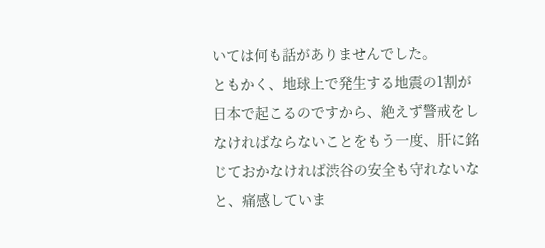いては何も話がありませんでした。
ともかく、地球上で発生する地震の1割が日本で起こるのですから、絶えず警戒をしなければならないことをもう一度、肝に銘じておかなければ渋谷の安全も守れないなと、痛感していま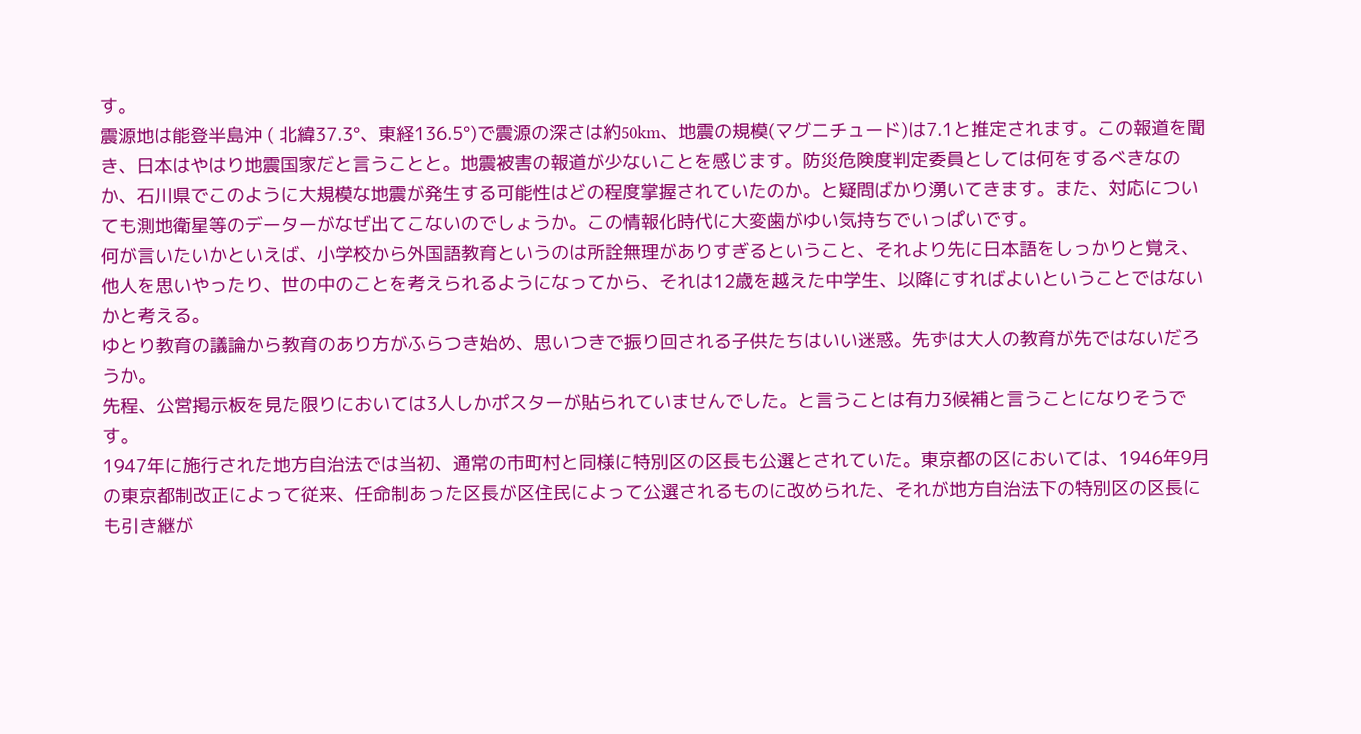す。
震源地は能登半島沖 ( 北緯37.3°、東経136.5°)で震源の深さは約50km、地震の規模(マグニチュード)は7.1と推定されます。この報道を聞き、日本はやはり地震国家だと言うことと。地震被害の報道が少ないことを感じます。防災危険度判定委員としては何をするべきなのか、石川県でこのように大規模な地震が発生する可能性はどの程度掌握されていたのか。と疑問ばかり湧いてきます。また、対応についても測地衛星等のデーターがなぜ出てこないのでしょうか。この情報化時代に大変歯がゆい気持ちでいっぱいです。
何が言いたいかといえば、小学校から外国語教育というのは所詮無理がありすぎるということ、それより先に日本語をしっかりと覚え、他人を思いやったり、世の中のことを考えられるようになってから、それは12歳を越えた中学生、以降にすればよいということではないかと考える。
ゆとり教育の議論から教育のあり方がふらつき始め、思いつきで振り回される子供たちはいい迷惑。先ずは大人の教育が先ではないだろうか。
先程、公営掲示板を見た限りにおいては3人しかポスターが貼られていませんでした。と言うことは有力3候補と言うことになりそうです。
1947年に施行された地方自治法では当初、通常の市町村と同様に特別区の区長も公選とされていた。東京都の区においては、1946年9月の東京都制改正によって従来、任命制あった区長が区住民によって公選されるものに改められた、それが地方自治法下の特別区の区長にも引き継が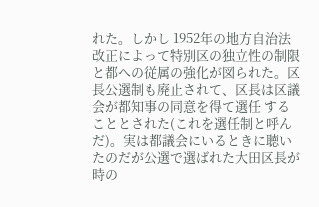れた。しかし 1952年の地方自治法改正によって特別区の独立性の制限と都への従属の強化が図られた。区長公選制も廃止されて、区長は区議会が都知事の同意を得て選任 することとされた(これを選任制と呼んだ)。実は都議会にいるときに聴いたのだが公選で選ばれた大田区長が時の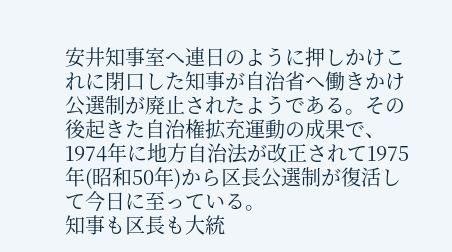安井知事室へ連日のように押しかけこれに閉口した知事が自治省へ働きかけ公選制が廃止されたようである。その後起きた自治権拡充運動の成果で、1974年に地方自治法が改正されて1975年(昭和50年)から区長公選制が復活して今日に至っている。
知事も区長も大統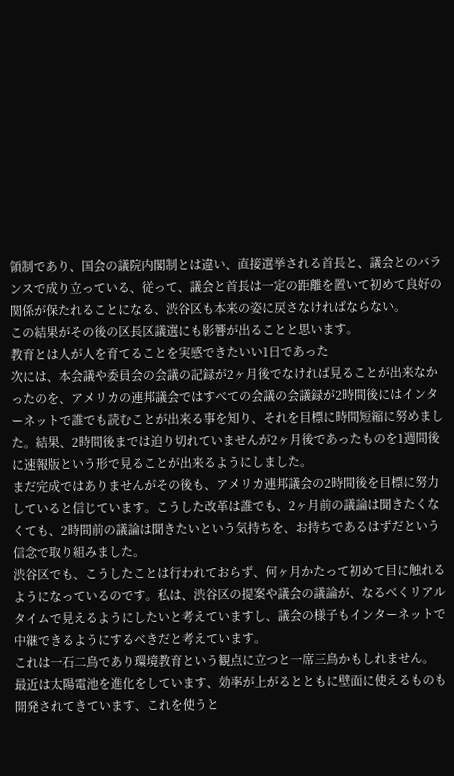領制であり、国会の議院内閣制とは違い、直接選挙される首長と、議会とのバランスで成り立っている、従って、議会と首長は一定の距離を置いて初めて良好の関係が保たれることになる、渋谷区も本来の姿に戻さなければならない。
この結果がその後の区長区議選にも影響が出ることと思います。
教育とは人が人を育てることを実感できたいい1日であった
次には、本会議や委員会の会議の記録が2ヶ月後でなければ見ることが出来なかったのを、アメリカの連邦議会ではすべての会議の会議録が2時間後にはインターネットで誰でも読むことが出来る事を知り、それを目標に時間短縮に努めました。結果、2時間後までは迫り切れていませんが2ヶ月後であったものを1週間後に速報版という形で見ることが出来るようにしました。
まだ完成ではありませんがその後も、アメリカ連邦議会の2時間後を目標に努力していると信じています。こうした改革は誰でも、2ヶ月前の議論は聞きたくなくても、2時間前の議論は聞きたいという気持ちを、お持ちであるはずだという信念で取り組みました。
渋谷区でも、こうしたことは行われておらず、何ヶ月かたって初めて目に触れるようになっているのです。私は、渋谷区の提案や議会の議論が、なるべくリアルタイムで見えるようにしたいと考えていますし、議会の様子もインターネットで中継できるようにするべきだと考えています。
これは一石二鳥であり環境教育という観点に立つと一席三鳥かもしれません。
最近は太陽電池を進化をしています、効率が上がるとともに壁面に使えるものも開発されてきています、これを使うと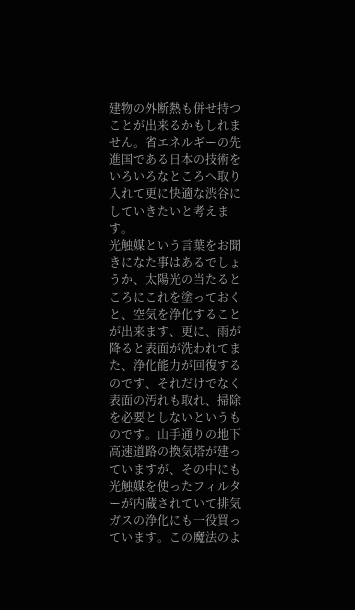建物の外断熱も併せ持つことが出来るかもしれません。省エネルギーの先進国である日本の技術をいろいろなところへ取り入れて更に快適な渋谷にしていきたいと考えます。
光触媒という言葉をお聞きになた事はあるでしょうか、太陽光の当たるところにこれを塗っておくと、空気を浄化することが出来ます、更に、雨が降ると表面が洗われてまた、浄化能力が回復するのです、それだけでなく表面の汚れも取れ、掃除を必要としないというものです。山手通りの地下高速道路の換気塔が建っていますが、その中にも光触媒を使ったフィルターが内蔵されていて排気ガスの浄化にも一役買っています。この魔法のよ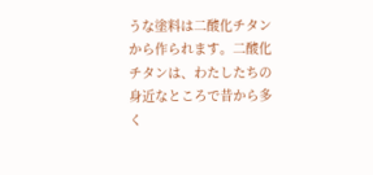うな塗料は二酸化チタンから作られます。二酸化チタンは、わたしたちの身近なところで昔から多く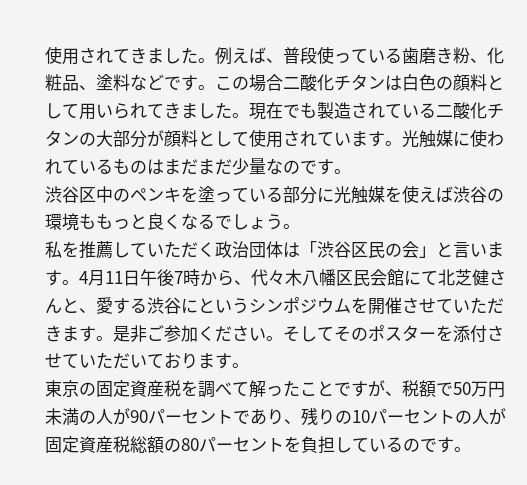使用されてきました。例えば、普段使っている歯磨き粉、化粧品、塗料などです。この場合二酸化チタンは白色の顔料として用いられてきました。現在でも製造されている二酸化チタンの大部分が顔料として使用されています。光触媒に使われているものはまだまだ少量なのです。
渋谷区中のペンキを塗っている部分に光触媒を使えば渋谷の環境ももっと良くなるでしょう。
私を推薦していただく政治団体は「渋谷区民の会」と言います。4月11日午後7時から、代々木八幡区民会館にて北芝健さんと、愛する渋谷にというシンポジウムを開催させていただきます。是非ご参加ください。そしてそのポスターを添付させていただいております。
東京の固定資産税を調べて解ったことですが、税額で50万円未満の人が90パーセントであり、残りの10パーセントの人が固定資産税総額の80パーセントを負担しているのです。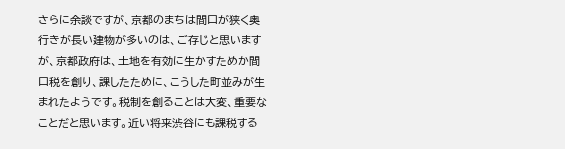さらに余談ですが、京都のまちは間口が狭く奥行きが長い建物が多いのは、ご存じと思いますが、京都政府は、土地を有効に生かすためか間口税を創り、課したために、こうした町並みが生まれたようです。税制を創ることは大変、重要なことだと思います。近い将来渋谷にも課税する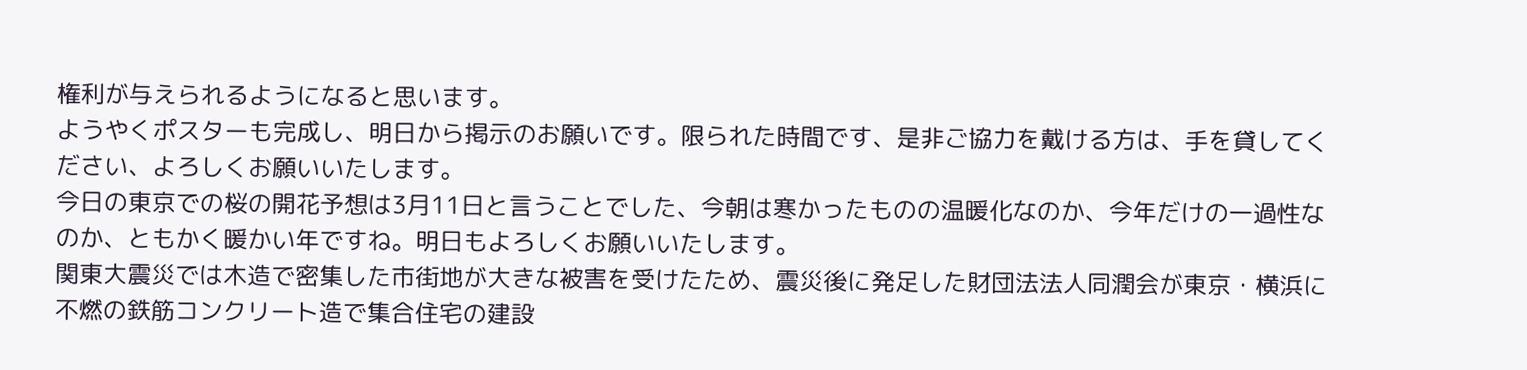権利が与えられるようになると思います。
ようやくポスターも完成し、明日から掲示のお願いです。限られた時間です、是非ご協力を戴ける方は、手を貸してください、よろしくお願いいたします。
今日の東京での桜の開花予想は3月11日と言うことでした、今朝は寒かったものの温暖化なのか、今年だけの一過性なのか、ともかく暖かい年ですね。明日もよろしくお願いいたします。
関東大震災では木造で密集した市街地が大きな被害を受けたため、震災後に発足した財団法法人同潤会が東京・横浜に不燃の鉄筋コンクリート造で集合住宅の建設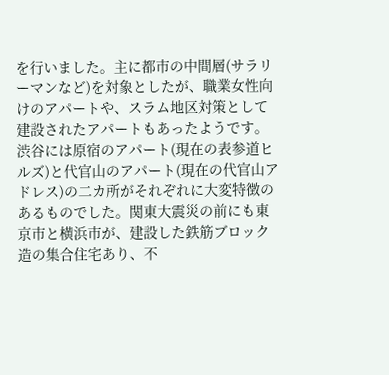を行いました。主に都市の中間層(サラリーマンなど)を対象としたが、職業女性向けのアパートや、スラム地区対策として建設されたアパートもあったようです。渋谷には原宿のアパート(現在の表参道ヒルズ)と代官山のアパート(現在の代官山アドレス)の二カ所がそれぞれに大変特徴のあるものでした。関東大震災の前にも東京市と横浜市が、建設した鉄筋ブロック造の集合住宅あり、不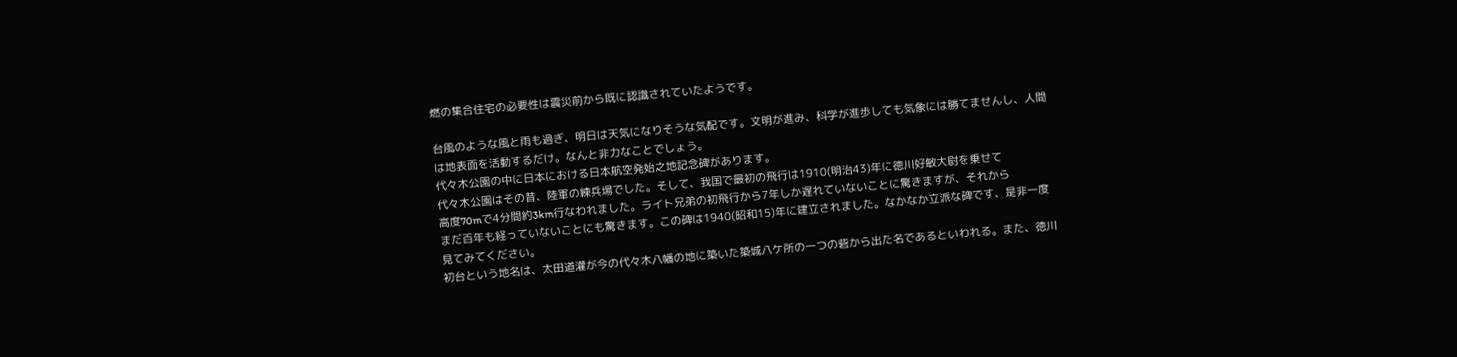燃の集合住宅の必要性は震災前から既に認識されていたようです。

台風のような風と雨も過ぎ、明日は天気になりそうな気配です。文明が進み、科学が進歩しても気象には勝てませんし、人間は地表面を活動するだけ。なんと非力なことでしょう。
代々木公園の中に日本における日本航空発始之地記念碑があります。
代々木公園はその昔、陸軍の練兵場でした。そして、我国で最初の飛行は1910(明治43)年に徳川好敏大尉を乗せて
高度70mで4分間約3km行なわれました。ライト兄弟の初飛行から7年しか遅れていないことに驚きますが、それから
まだ百年も経っていないことにも驚きます。この碑は1940(昭和15)年に建立されました。なかなか立派な碑です、是非一度見てみてください。
初台という地名は、太田道灌が今の代々木八幡の地に築いた築城八ケ所の一つの砦から出た名であるといわれる。また、徳川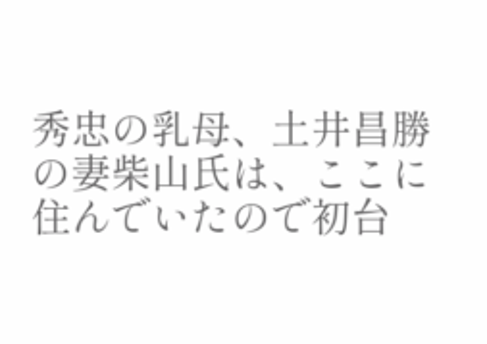秀忠の乳母、土井昌勝の妻柴山氏は、ここに住んでいたので初台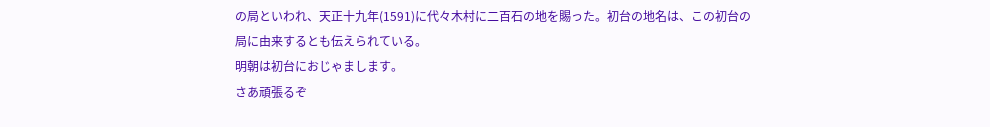の局といわれ、天正十九年(1591)に代々木村に二百石の地を賜った。初台の地名は、この初台の局に由来するとも伝えられている。
明朝は初台におじゃまします。
さあ頑張るぞ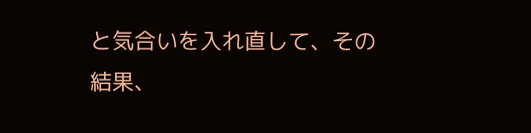と気合いを入れ直して、その結果、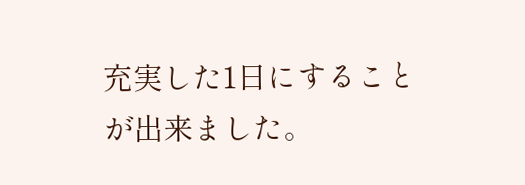充実した1日にすることが出来ました。